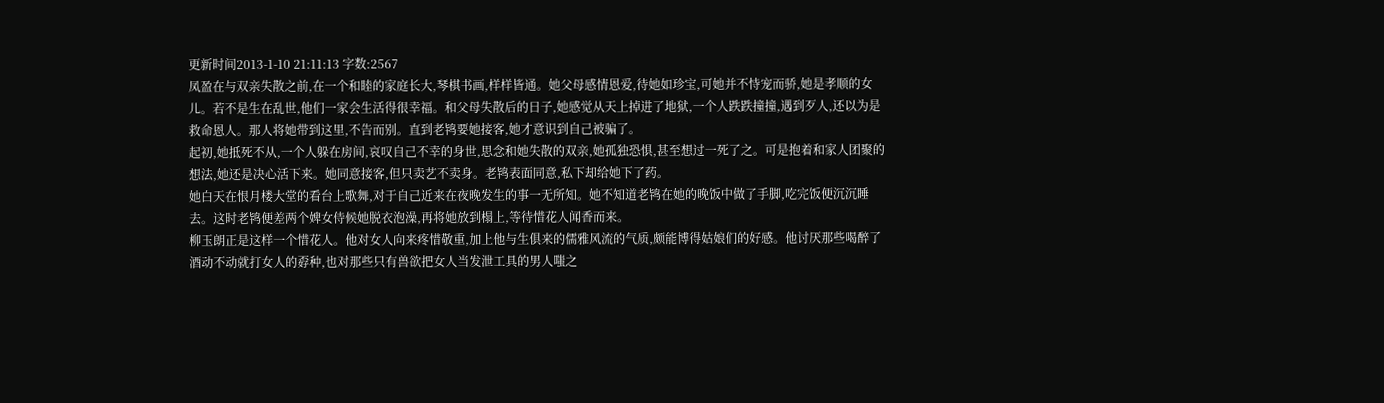更新时间2013-1-10 21:11:13 字数:2567
凤盈在与双亲失散之前,在一个和睦的家庭长大,琴棋书画,样样皆通。她父母感情恩爱,待她如珍宝,可她并不恃宠而骄,她是孝顺的女儿。若不是生在乱世,他们一家会生活得很幸福。和父母失散后的日子,她感觉从天上掉进了地狱,一个人跌跌撞撞,遇到歹人,还以为是救命恩人。那人将她带到这里,不告而别。直到老鸨要她接客,她才意识到自己被骗了。
起初,她抵死不从,一个人躲在房间,哀叹自己不幸的身世,思念和她失散的双亲,她孤独恐惧,甚至想过一死了之。可是抱着和家人团聚的想法,她还是决心活下来。她同意接客,但只卖艺不卖身。老鸨表面同意,私下却给她下了药。
她白天在恨月楼大堂的看台上歌舞,对于自己近来在夜晚发生的事一无所知。她不知道老鸨在她的晚饭中做了手脚,吃完饭便沉沉睡去。这时老鸨便差两个婢女侍候她脱衣泡澡,再将她放到榻上,等待惜花人闻香而来。
柳玉朗正是这样一个惜花人。他对女人向来疼惜敬重,加上他与生俱来的儒雅风流的气质,颇能博得姑娘们的好感。他讨厌那些喝醉了酒动不动就打女人的孬种,也对那些只有兽欲把女人当发泄工具的男人嗤之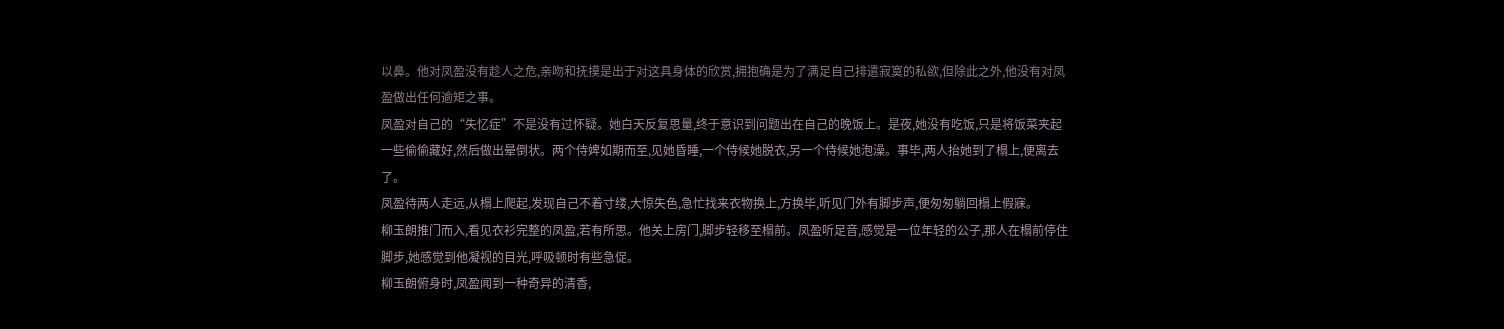以鼻。他对凤盈没有趁人之危,亲吻和抚摸是出于对这具身体的欣赏,拥抱确是为了满足自己排遣寂寞的私欲,但除此之外,他没有对凤盈做出任何逾矩之事。
凤盈对自己的“失忆症”不是没有过怀疑。她白天反复思量,终于意识到问题出在自己的晚饭上。是夜,她没有吃饭,只是将饭菜夹起一些偷偷藏好,然后做出晕倒状。两个侍婢如期而至,见她昏睡,一个侍候她脱衣,另一个侍候她泡澡。事毕,两人抬她到了榻上,便离去了。
凤盈待两人走远,从榻上爬起,发现自己不着寸缕,大惊失色,急忙找来衣物换上,方换毕,听见门外有脚步声,便匆匆躺回榻上假寐。
柳玉朗推门而入,看见衣衫完整的凤盈,若有所思。他关上房门,脚步轻移至榻前。凤盈听足音,感觉是一位年轻的公子,那人在榻前停住脚步,她感觉到他凝视的目光,呼吸顿时有些急促。
柳玉朗俯身时,凤盈闻到一种奇异的清香,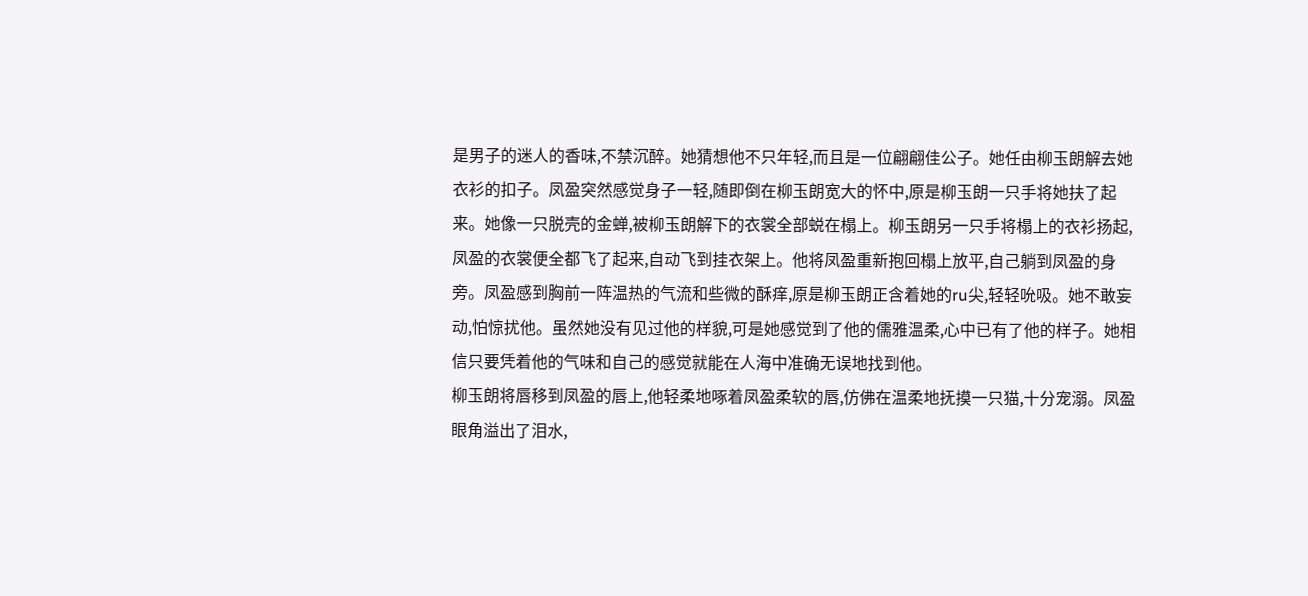是男子的迷人的香味,不禁沉醉。她猜想他不只年轻,而且是一位翩翩佳公子。她任由柳玉朗解去她衣衫的扣子。凤盈突然感觉身子一轻,随即倒在柳玉朗宽大的怀中,原是柳玉朗一只手将她扶了起来。她像一只脱壳的金蝉,被柳玉朗解下的衣裳全部蜕在榻上。柳玉朗另一只手将榻上的衣衫扬起,凤盈的衣裳便全都飞了起来,自动飞到挂衣架上。他将凤盈重新抱回榻上放平,自己躺到凤盈的身旁。凤盈感到胸前一阵温热的气流和些微的酥痒,原是柳玉朗正含着她的ru尖,轻轻吮吸。她不敢妄动,怕惊扰他。虽然她没有见过他的样貌,可是她感觉到了他的儒雅温柔,心中已有了他的样子。她相信只要凭着他的气味和自己的感觉就能在人海中准确无误地找到他。
柳玉朗将唇移到凤盈的唇上,他轻柔地啄着凤盈柔软的唇,仿佛在温柔地抚摸一只猫,十分宠溺。凤盈眼角溢出了泪水,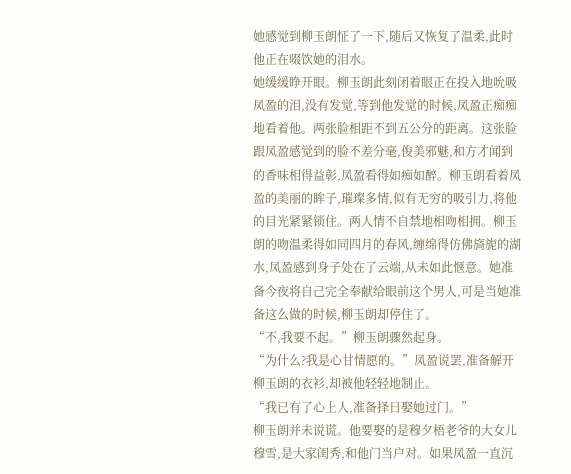她感觉到柳玉朗怔了一下,随后又恢复了温柔,此时他正在啜饮她的泪水。
她缓缓睁开眼。柳玉朗此刻闭着眼正在投入地吮吸凤盈的泪,没有发觉,等到他发觉的时候,凤盈正痴痴地看着他。两张脸相距不到五公分的距离。这张脸跟凤盈感觉到的脸不差分毫,俊美邪魅,和方才闻到的香味相得益彰,凤盈看得如痴如醉。柳玉朗看着凤盈的美丽的眸子,璀璨多情,似有无穷的吸引力,将他的目光紧紧锁住。两人情不自禁地相吻相拥。柳玉朗的吻温柔得如同四月的春风,缠绵得仿佛旖旎的湖水,凤盈感到身子处在了云端,从未如此惬意。她准备今夜将自己完全奉献给眼前这个男人,可是当她准备这么做的时候,柳玉朗却停住了。
“不,我要不起。”柳玉朗骤然起身。
“为什么?我是心甘情愿的。”凤盈说罢,准备解开柳玉朗的衣衫,却被他轻轻地制止。
“我已有了心上人,准备择日娶她过门。”
柳玉朗并未说谎。他要娶的是穆夕梧老爷的大女儿穆雪,是大家闺秀,和他门当户对。如果凤盈一直沉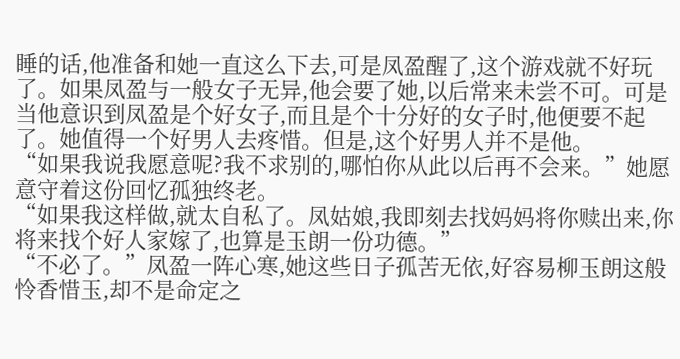睡的话,他准备和她一直这么下去,可是凤盈醒了,这个游戏就不好玩了。如果凤盈与一般女子无异,他会要了她,以后常来未尝不可。可是当他意识到凤盈是个好女子,而且是个十分好的女子时,他便要不起了。她值得一个好男人去疼惜。但是,这个好男人并不是他。
“如果我说我愿意呢?我不求别的,哪怕你从此以后再不会来。”她愿意守着这份回忆孤独终老。
“如果我这样做,就太自私了。凤姑娘,我即刻去找妈妈将你赎出来,你将来找个好人家嫁了,也算是玉朗一份功德。”
“不必了。”凤盈一阵心寒,她这些日子孤苦无依,好容易柳玉朗这般怜香惜玉,却不是命定之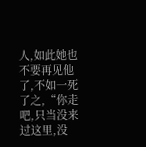人,如此她也不要再见他了,不如一死了之,“你走吧,只当没来过这里,没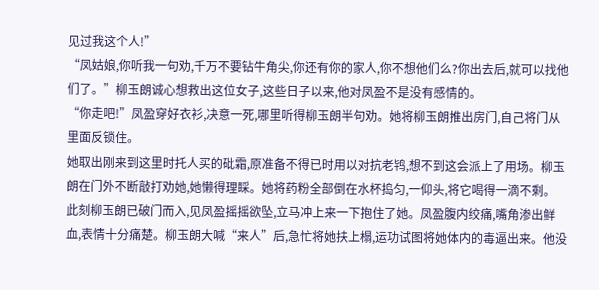见过我这个人!”
“凤姑娘,你听我一句劝,千万不要钻牛角尖,你还有你的家人,你不想他们么?你出去后,就可以找他们了。”柳玉朗诚心想救出这位女子,这些日子以来,他对凤盈不是没有感情的。
“你走吧!”凤盈穿好衣衫,决意一死,哪里听得柳玉朗半句劝。她将柳玉朗推出房门,自己将门从里面反锁住。
她取出刚来到这里时托人买的砒霜,原准备不得已时用以对抗老鸨,想不到这会派上了用场。柳玉朗在门外不断敲打劝她,她懒得理睬。她将药粉全部倒在水杯捣匀,一仰头,将它喝得一滴不剩。
此刻柳玉朗已破门而入,见凤盈摇摇欲坠,立马冲上来一下抱住了她。凤盈腹内绞痛,嘴角渗出鲜血,表情十分痛楚。柳玉朗大喊“来人”后,急忙将她扶上榻,运功试图将她体内的毒逼出来。他没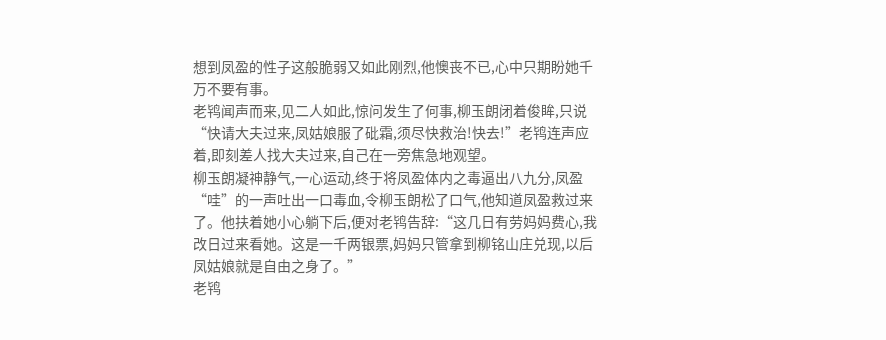想到凤盈的性子这般脆弱又如此刚烈,他懊丧不已,心中只期盼她千万不要有事。
老鸨闻声而来,见二人如此,惊问发生了何事,柳玉朗闭着俊眸,只说“快请大夫过来,凤姑娘服了砒霜,须尽快救治!快去!”老鸨连声应着,即刻差人找大夫过来,自己在一旁焦急地观望。
柳玉朗凝神静气,一心运动,终于将凤盈体内之毒逼出八九分,凤盈“哇”的一声吐出一口毒血,令柳玉朗松了口气,他知道凤盈救过来了。他扶着她小心躺下后,便对老鸨告辞:“这几日有劳妈妈费心,我改日过来看她。这是一千两银票,妈妈只管拿到柳铭山庄兑现,以后凤姑娘就是自由之身了。”
老鸨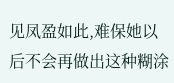见凤盈如此,难保她以后不会再做出这种糊涂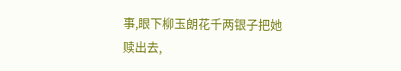事,眼下柳玉朗花千两银子把她赎出去,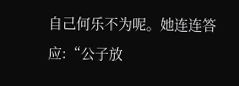自己何乐不为呢。她连连答应:“公子放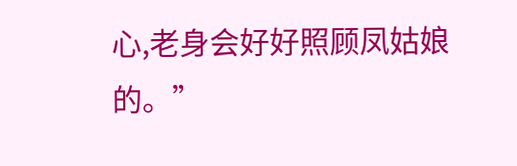心,老身会好好照顾凤姑娘的。”